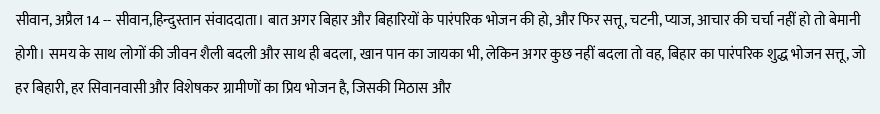सीवान, अप्रैल 14 -- सीवान,हिन्दुस्तान संवाददाता। बात अगर बिहार और बिहारियों के पारंपरिक भोजन की हो, और फिर सत्तू, चटनी, प्याज, आचार की चर्चा नहीं हो तो बेमानी होगी। समय के साथ लोगों की जीवन शैली बदली और साथ ही बदला, खान पान का जायका भी, लेकिन अगर कुछ नहीं बदला तो वह, बिहार का पारंपरिक शुद्ध भोजन सत्तू, जो हर बिहारी, हर सिवानवासी और विशेषकर ग्रामीणों का प्रिय भोजन है, जिसकी मिठास और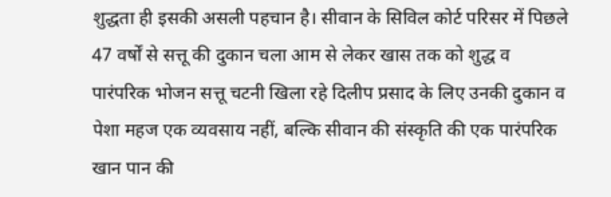शुद्धता ही इसकी असली पहचान है। सीवान के सिविल कोर्ट परिसर में पिछले 47 वर्षों से सत्तू की दुकान चला आम से लेकर खास तक को शुद्ध व पारंपरिक भोजन सत्तू चटनी खिला रहे दिलीप प्रसाद के लिए उनकी दुकान व पेशा महज एक व्यवसाय नहीं, बल्कि सीवान की संस्कृति की एक पारंपरिक खान पान की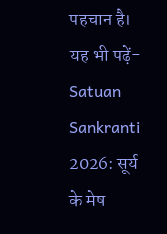पहचान है। यह भी पढ़ें- Satuan Sankranti 2026: सूर्य के मेष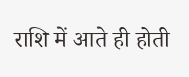राशि में आते ही होती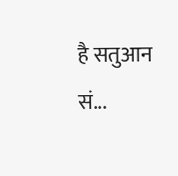है सतुआन सं...